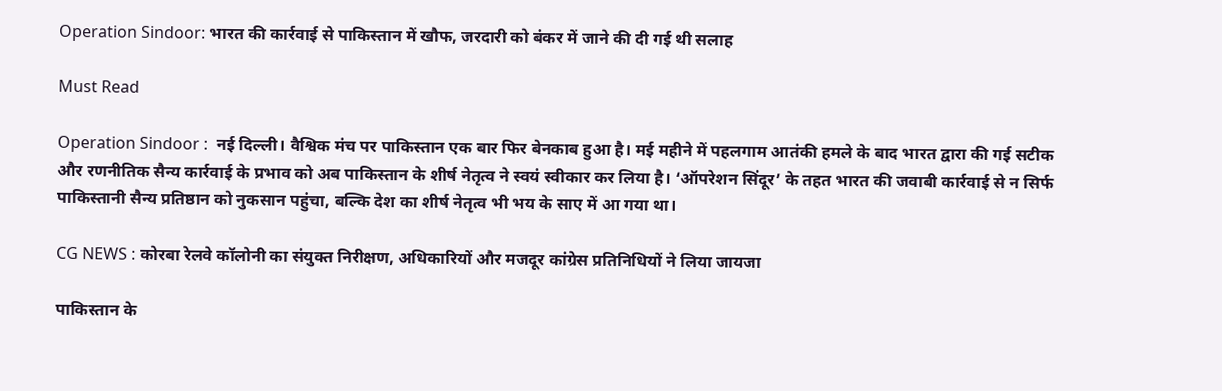Operation Sindoor: भारत की कार्रवाई से पाकिस्तान में खौफ, जरदारी को बंकर में जाने की दी गई थी सलाह

Must Read

Operation Sindoor :  नई दिल्ली। वैश्विक मंच पर पाकिस्तान एक बार फिर बेनकाब हुआ है। मई महीने में पहलगाम आतंकी हमले के बाद भारत द्वारा की गई सटीक और रणनीतिक सैन्य कार्रवाई के प्रभाव को अब पाकिस्तान के शीर्ष नेतृत्व ने स्वयं स्वीकार कर लिया है। ‘ऑपरेशन सिंदूर’ के तहत भारत की जवाबी कार्रवाई से न सिर्फ पाकिस्तानी सैन्य प्रतिष्ठान को नुकसान पहुंचा, बल्कि देश का शीर्ष नेतृत्व भी भय के साए में आ गया था।

CG NEWS : कोरबा रेलवे कॉलोनी का संयुक्त निरीक्षण, अधिकारियों और मजदूर कांग्रेस प्रतिनिधियों ने लिया जायजा

पाकिस्तान के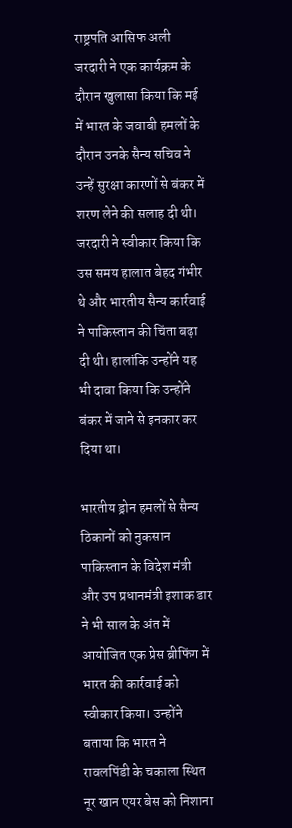राष्ट्रपति आसिफ अली जरदारी ने एक कार्यक्रम के दौरान खुलासा किया कि मई में भारत के जवाबी हमलों के दौरान उनके सैन्य सचिव ने उन्हें सुरक्षा कारणों से बंकर में शरण लेने की सलाह दी थी। जरदारी ने स्वीकार किया कि उस समय हालात बेहद गंभीर थे और भारतीय सैन्य कार्रवाई ने पाकिस्तान की चिंता बढ़ा दी थी। हालांकि उन्होंने यह भी दावा किया कि उन्होंने बंकर में जाने से इनकार कर दिया था।

भारतीय ड्रोन हमलों से सैन्य ठिकानों को नुकसान
पाकिस्तान के विदेश मंत्री और उप प्रधानमंत्री इशाक डार ने भी साल के अंत में आयोजित एक प्रेस ब्रीफिंग में भारत की कार्रवाई को स्वीकार किया। उन्होंने बताया कि भारत ने रावलपिंडी के चकाला स्थित नूर खान एयर बेस को निशाना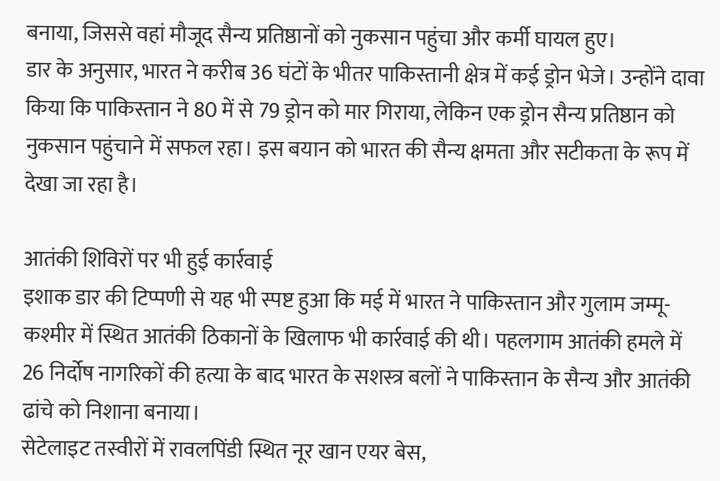बनाया, जिससे वहां मौजूद सैन्य प्रतिष्ठानों को नुकसान पहुंचा और कर्मी घायल हुए।
डार के अनुसार, भारत ने करीब 36 घंटों के भीतर पाकिस्तानी क्षेत्र में कई ड्रोन भेजे। उन्होंने दावा किया कि पाकिस्तान ने 80 में से 79 ड्रोन को मार गिराया, लेकिन एक ड्रोन सैन्य प्रतिष्ठान को नुकसान पहुंचाने में सफल रहा। इस बयान को भारत की सैन्य क्षमता और सटीकता के रूप में देखा जा रहा है।

आतंकी शिविरों पर भी हुई कार्रवाई
इशाक डार की टिप्पणी से यह भी स्पष्ट हुआ कि मई में भारत ने पाकिस्तान और गुलाम जम्मू-कश्मीर में स्थित आतंकी ठिकानों के खिलाफ भी कार्रवाई की थी। पहलगाम आतंकी हमले में 26 निर्दोष नागरिकों की हत्या के बाद भारत के सशस्त्र बलों ने पाकिस्तान के सैन्य और आतंकी ढांचे को निशाना बनाया।
सेटेलाइट तस्वीरों में रावलपिंडी स्थित नूर खान एयर बेस,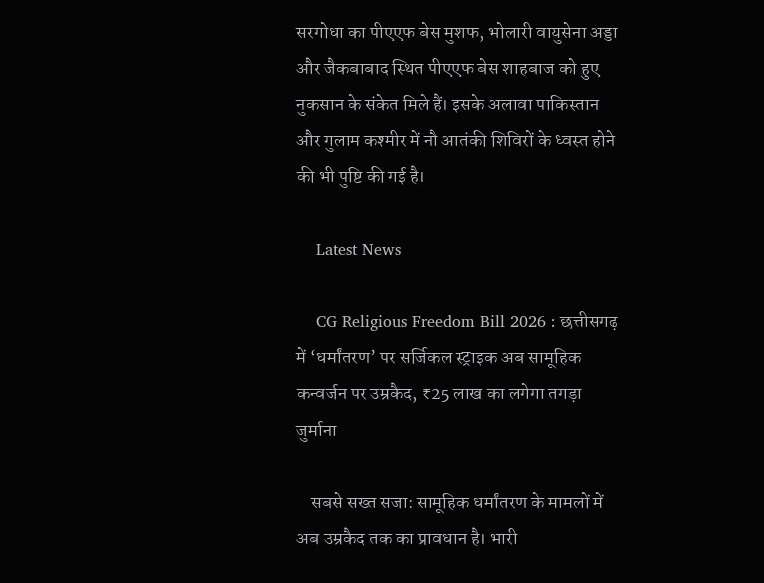सरगोधा का पीएएफ बेस मुशफ, भोलारी वायुसेना अड्डा और जैकबाबाद स्थित पीएएफ बेस शाहबाज को हुए नुकसान के संकेत मिले हैं। इसके अलावा पाकिस्तान और गुलाम कश्मीर में नौ आतंकी शिविरों के ध्वस्त होने की भी पुष्टि की गई है।

    Latest News

    CG Religious Freedom Bill 2026 : छत्तीसगढ़ में ‘धर्मांतरण’ पर सर्जिकल स्ट्राइक अब सामूहिक कन्वर्जन पर उम्रकैद, ₹25 लाख का लगेगा तगड़ा जुर्माना

    सबसे सख्त सजा: सामूहिक धर्मांतरण के मामलों में अब उम्रकैद तक का प्रावधान है। भारी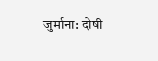जुर्माना: दोषी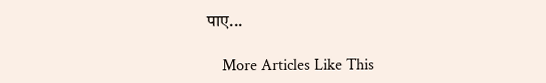पाए...

    More Articles Like This